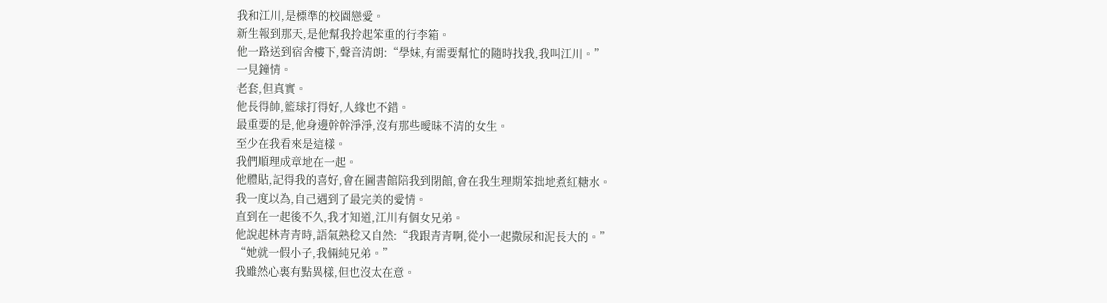我和江川,是標準的校園戀愛。
新生報到那天,是他幫我拎起笨重的行李箱。
他一路送到宿舍樓下,聲音清朗:“學妹,有需要幫忙的隨時找我,我叫江川。”
一見鐘情。
老套,但真實。
他長得帥,籃球打得好,人緣也不錯。
最重要的是,他身邊幹幹淨淨,沒有那些曖昧不清的女生。
至少在我看來是這樣。
我們順理成章地在一起。
他體貼,記得我的喜好,會在圖書館陪我到閉館,會在我生理期笨拙地煮紅糖水。
我一度以為,自己遇到了最完美的愛情。
直到在一起後不久,我才知道,江川有個女兄弟。
他說起林青青時,語氣熟稔又自然:“我跟青青啊,從小一起撒尿和泥長大的。”
“她就一假小子,我倆純兄弟。”
我雖然心裏有點異樣,但也沒太在意。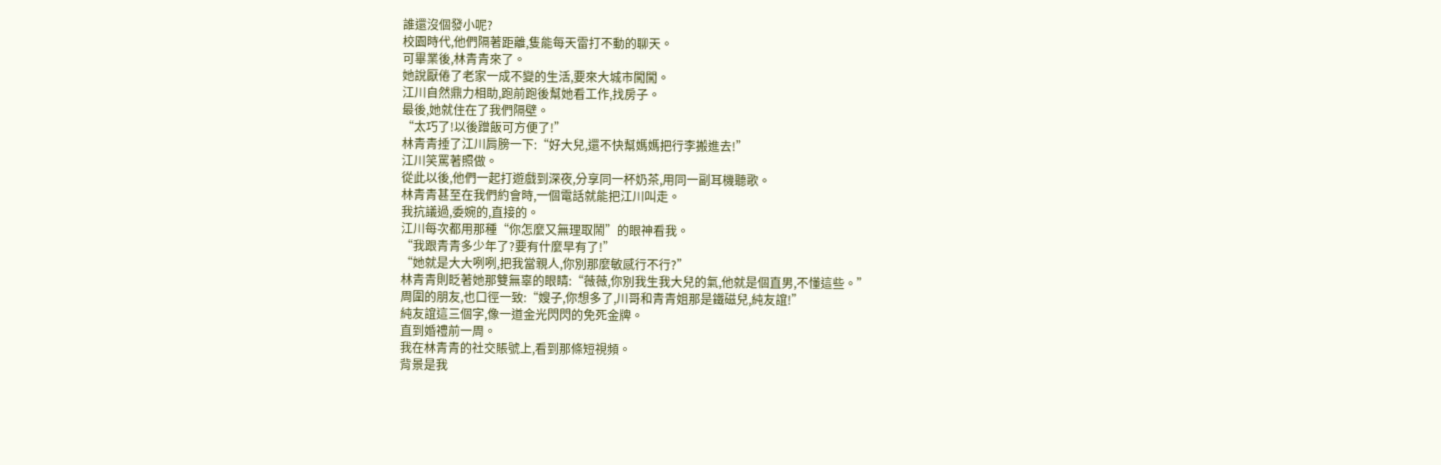誰還沒個發小呢?
校園時代,他們隔著距離,隻能每天雷打不動的聊天。
可畢業後,林青青來了。
她說厭倦了老家一成不變的生活,要來大城市闖闖。
江川自然鼎力相助,跑前跑後幫她看工作,找房子。
最後,她就住在了我們隔壁。
“太巧了!以後蹭飯可方便了!”
林青青捶了江川肩膀一下:“好大兒,還不快幫媽媽把行李搬進去!”
江川笑罵著照做。
從此以後,他們一起打遊戲到深夜,分享同一杯奶茶,用同一副耳機聽歌。
林青青甚至在我們約會時,一個電話就能把江川叫走。
我抗議過,委婉的,直接的。
江川每次都用那種“你怎麼又無理取鬧”的眼神看我。
“我跟青青多少年了?要有什麼早有了!”
“她就是大大咧咧,把我當親人,你別那麼敏感行不行?”
林青青則眨著她那雙無辜的眼睛:“薇薇,你別我生我大兒的氣,他就是個直男,不懂這些。”
周圍的朋友,也口徑一致:“嫂子,你想多了,川哥和青青姐那是鐵磁兒,純友誼!”
純友誼這三個字,像一道金光閃閃的免死金牌。
直到婚禮前一周。
我在林青青的社交賬號上,看到那條短視頻。
背景是我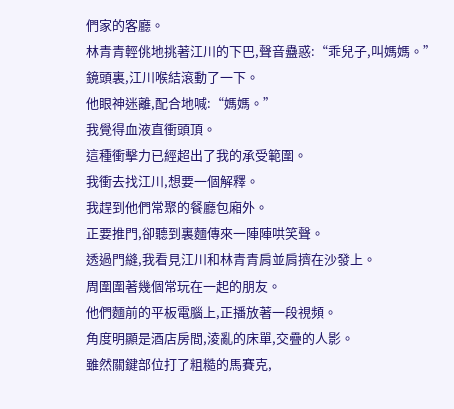們家的客廳。
林青青輕佻地挑著江川的下巴,聲音蠱惑:“乖兒子,叫媽媽。”
鏡頭裏,江川喉結滾動了一下。
他眼神迷離,配合地喊:“媽媽。”
我覺得血液直衝頭頂。
這種衝擊力已經超出了我的承受範圍。
我衝去找江川,想要一個解釋。
我趕到他們常聚的餐廳包廂外。
正要推門,卻聽到裏麵傳來一陣陣哄笑聲。
透過門縫,我看見江川和林青青肩並肩擠在沙發上。
周圍圍著幾個常玩在一起的朋友。
他們麵前的平板電腦上,正播放著一段視頻。
角度明顯是酒店房間,淩亂的床單,交疊的人影。
雖然關鍵部位打了粗糙的馬賽克,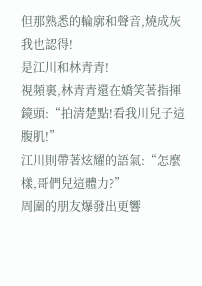但那熟悉的輪廓和聲音,燒成灰我也認得!
是江川和林青青!
視頻裏,林青青還在嬌笑著指揮鏡頭:“拍清楚點!看我川兒子這腹肌!”
江川則帶著炫耀的語氣:“怎麼樣,哥們兒這體力?”
周圍的朋友爆發出更響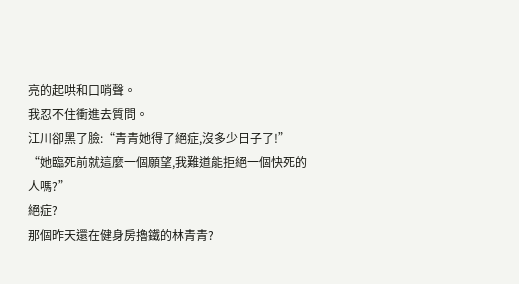亮的起哄和口哨聲。
我忍不住衝進去質問。
江川卻黑了臉:“青青她得了絕症,沒多少日子了!”
“她臨死前就這麼一個願望,我難道能拒絕一個快死的人嗎?”
絕症?
那個昨天還在健身房擼鐵的林青青?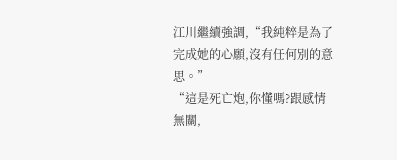江川繼續強調,“我純粹是為了完成她的心願,沒有任何別的意思。”
“這是死亡炮,你懂嗎?跟感情無關,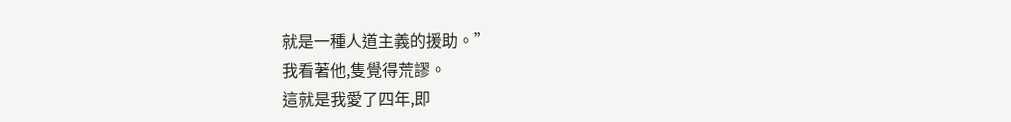就是一種人道主義的援助。”
我看著他,隻覺得荒謬。
這就是我愛了四年,即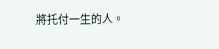將托付一生的人。